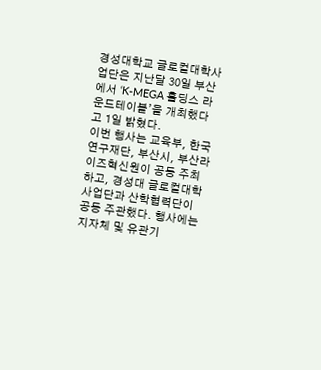경성대학교 글로컬대학사업단은 지난달 30일 부산에서 ‘K-MEGA 홀딩스 라운드테이블’을 개최했다고 1일 밝혔다.
이번 행사는 교육부, 한국연구재단, 부산시, 부산라이즈혁신원이 공동 주최하고, 경성대 글로컬대학사업단과 산학협력단이 공동 주관했다. 행사에는 지자체 및 유관기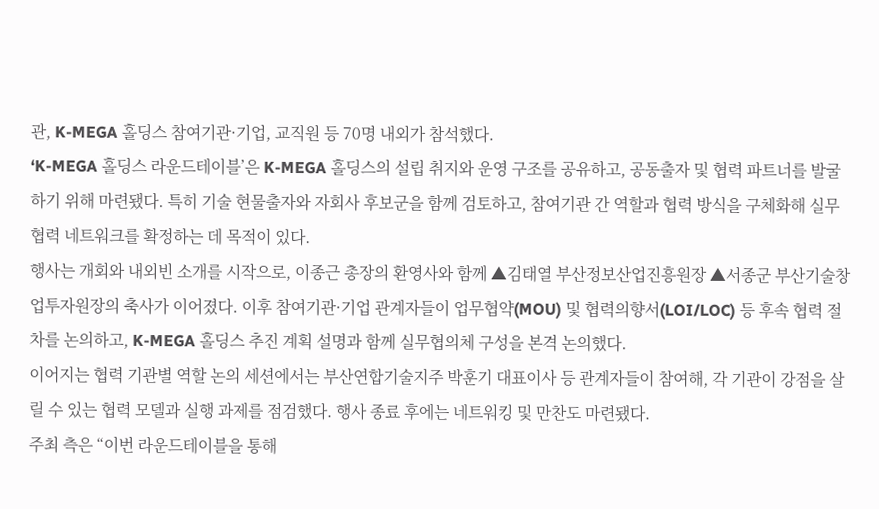관, K-MEGA 홀딩스 참여기관·기업, 교직원 등 70명 내외가 참석했다.
‘K-MEGA 홀딩스 라운드테이블’은 K-MEGA 홀딩스의 설립 취지와 운영 구조를 공유하고, 공동출자 및 협력 파트너를 발굴하기 위해 마련됐다. 특히 기술 현물출자와 자회사 후보군을 함께 검토하고, 참여기관 간 역할과 협력 방식을 구체화해 실무 협력 네트워크를 확정하는 데 목적이 있다.
행사는 개회와 내외빈 소개를 시작으로, 이종근 총장의 환영사와 함께 ▲김태열 부산정보산업진흥원장 ▲서종군 부산기술창업투자원장의 축사가 이어졌다. 이후 참여기관·기업 관계자들이 업무협약(MOU) 및 협력의향서(LOI/LOC) 등 후속 협력 절차를 논의하고, K-MEGA 홀딩스 추진 계획 설명과 함께 실무협의체 구성을 본격 논의했다.
이어지는 협력 기관별 역할 논의 세션에서는 부산연합기술지주 박훈기 대표이사 등 관계자들이 참여해, 각 기관이 강점을 살릴 수 있는 협력 모델과 실행 과제를 점검했다. 행사 종료 후에는 네트워킹 및 만찬도 마련됐다.
주최 측은 “이번 라운드테이블을 통해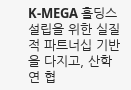K-MEGA 홀딩스 설립을 위한 실질적 파트너십 기반을 다지고, 산학연 협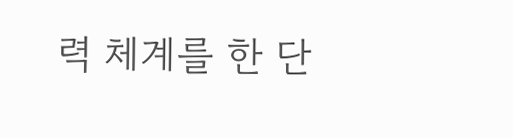력 체계를 한 단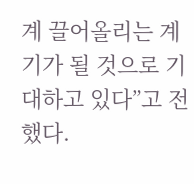계 끌어올리는 계기가 될 것으로 기대하고 있다”고 전했다.